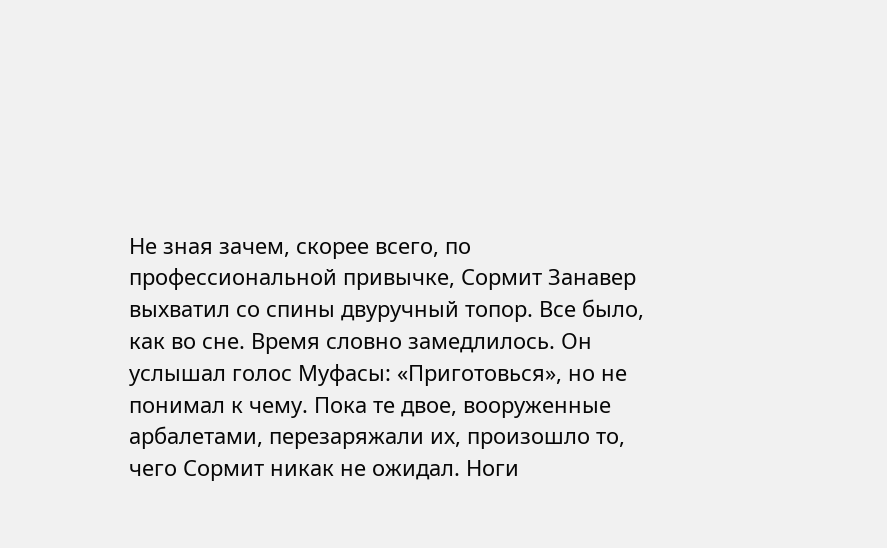Не зная зачем, скорее всего, по профессиональной привычке, Сормит Занавер выхватил со спины двуручный топор. Все было, как во сне. Время словно замедлилось. Он услышал голос Муфасы: «Приготовься», но не понимал к чему. Пока те двое, вооруженные арбалетами, перезаряжали их, произошло то, чего Сормит никак не ожидал. Ноги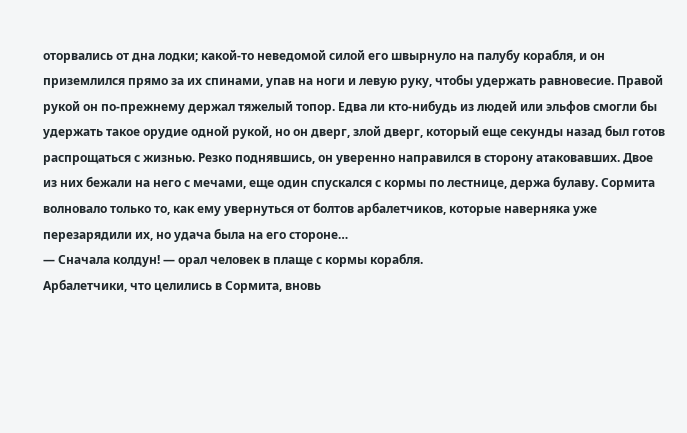оторвались от дна лодки; какой-то неведомой силой его швырнуло на палубу корабля, и он приземлился прямо за их спинами, упав на ноги и левую руку, чтобы удержать равновесие. Правой рукой он по-прежнему держал тяжелый топор. Едва ли кто-нибудь из людей или эльфов смогли бы удержать такое орудие одной рукой, но он дверг, злой дверг, который еще секунды назад был готов распрощаться с жизнью. Резко поднявшись, он уверенно направился в сторону атаковавших. Двое из них бежали на него с мечами, еще один спускался с кормы по лестнице, держа булаву. Сормита волновало только то, как ему увернуться от болтов арбалетчиков, которые наверняка уже перезарядили их, но удача была на его стороне…
— Сначала колдун! — орал человек в плаще с кормы корабля.
Арбалетчики, что целились в Сормита, вновь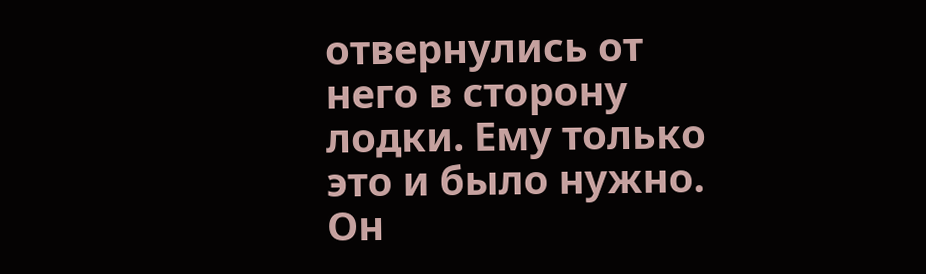отвернулись от него в сторону лодки. Ему только это и было нужно.
Он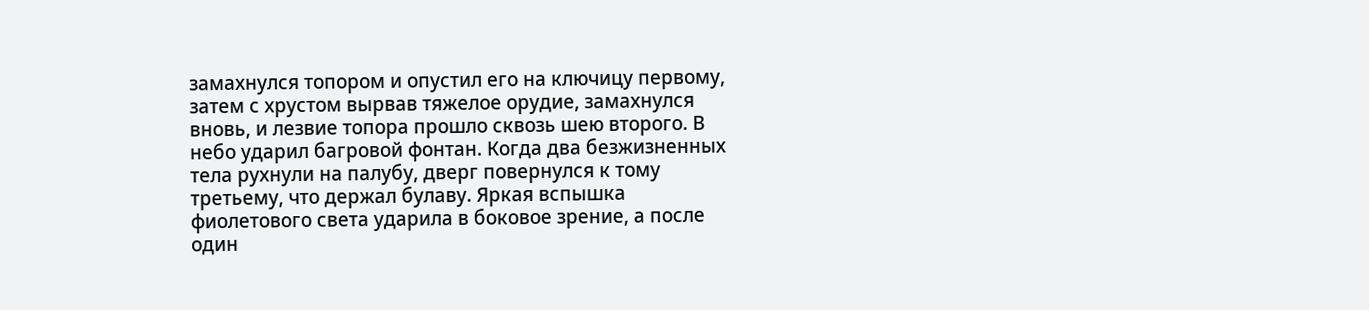замахнулся топором и опустил его на ключицу первому, затем с хрустом вырвав тяжелое орудие, замахнулся вновь, и лезвие топора прошло сквозь шею второго. В небо ударил багровой фонтан. Когда два безжизненных тела рухнули на палубу, дверг повернулся к тому третьему, что держал булаву. Яркая вспышка фиолетового света ударила в боковое зрение, а после один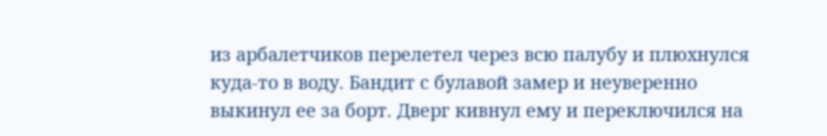из арбалетчиков перелетел через всю палубу и плюхнулся куда-то в воду. Бандит с булавой замер и неуверенно выкинул ее за борт. Дверг кивнул ему и переключился на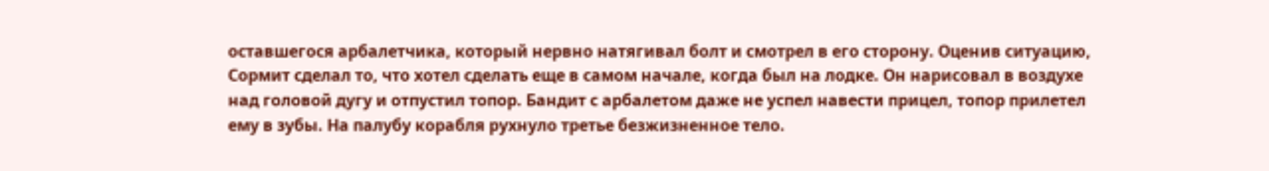оставшегося арбалетчика, который нервно натягивал болт и смотрел в его сторону. Оценив ситуацию, Сормит сделал то, что хотел сделать еще в самом начале, когда был на лодке. Он нарисовал в воздухе над головой дугу и отпустил топор. Бандит с арбалетом даже не успел навести прицел, топор прилетел ему в зубы. На палубу корабля рухнуло третье безжизненное тело.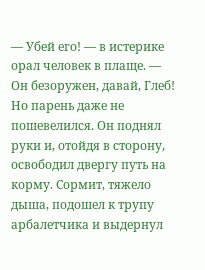— Убей его! — в истерике орал человек в плаще. — Он безоружен, давай, Глеб!
Но парень даже не пошевелился. Он поднял руки и, отойдя в сторону, освободил двергу путь на корму. Сормит, тяжело дыша, подошел к трупу арбалетчика и выдернул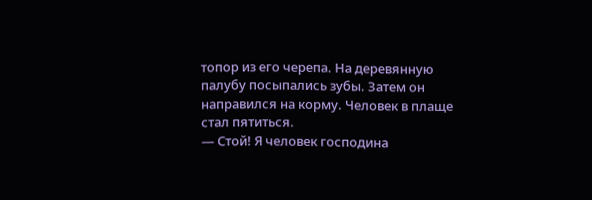топор из его черепа. На деревянную палубу посыпались зубы. Затем он направился на корму. Человек в плаще стал пятиться.
— Стой! Я человек господина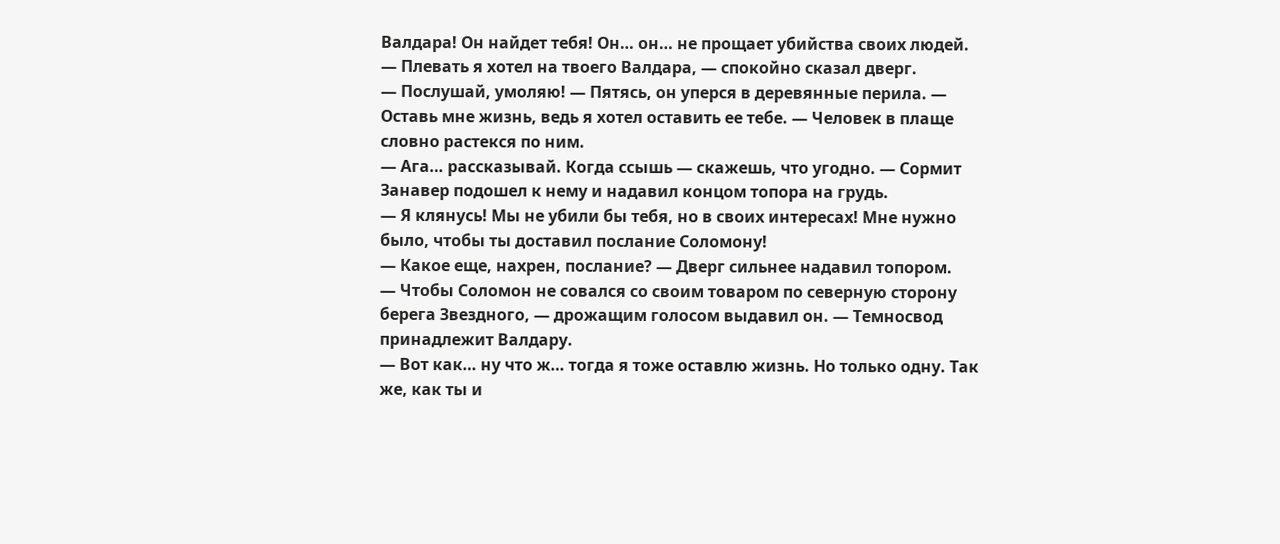Валдара! Он найдет тебя! Он… он… не прощает убийства своих людей.
— Плевать я хотел на твоего Валдара, — спокойно сказал дверг.
— Послушай, умоляю! — Пятясь, он уперся в деревянные перила. — Оставь мне жизнь, ведь я хотел оставить ее тебе. — Человек в плаще словно растекся по ним.
— Ага… рассказывай. Когда ссышь — скажешь, что угодно. — Сормит Занавер подошел к нему и надавил концом топора на грудь.
— Я клянусь! Мы не убили бы тебя, но в своих интересах! Мне нужно было, чтобы ты доставил послание Соломону!
— Какое еще, нахрен, послание? — Дверг сильнее надавил топором.
— Чтобы Соломон не совался со своим товаром по северную сторону берега Звездного, — дрожащим голосом выдавил он. — Темносвод принадлежит Валдару.
— Вот как… ну что ж… тогда я тоже оставлю жизнь. Но только одну. Так же, как ты и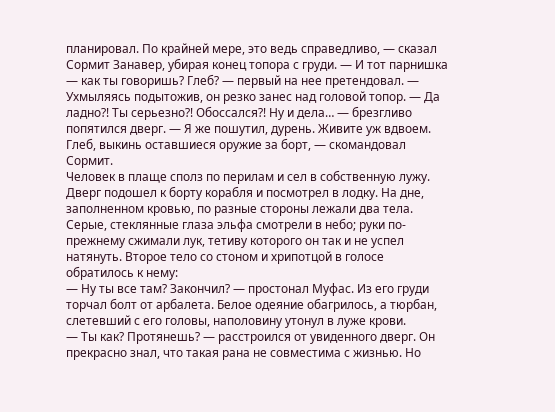планировал. По крайней мере, это ведь справедливо, — сказал Сормит Занавер, убирая конец топора с груди. — И тот парнишка — как ты говоришь? Глеб? — первый на нее претендовал. — Ухмыляясь подытожив, он резко занес над головой топор. — Да ладно?! Ты серьезно?! Обоссался?! Ну и дела… — брезгливо попятился дверг. — Я же пошутил, дурень. Живите уж вдвоем. Глеб, выкинь оставшиеся оружие за борт, — скомандовал Сормит.
Человек в плаще сполз по перилам и сел в собственную лужу.
Дверг подошел к борту корабля и посмотрел в лодку. На дне, заполненном кровью, по разные стороны лежали два тела. Серые, стеклянные глаза эльфа смотрели в небо; руки по-прежнему сжимали лук, тетиву которого он так и не успел натянуть. Второе тело со стоном и хрипотцой в голосе обратилось к нему:
— Ну ты все там? Закончил? — простонал Муфас. Из его груди торчал болт от арбалета. Белое одеяние обагрилось, а тюрбан, слетевший с его головы, наполовину утонул в луже крови.
— Ты как? Протянешь? — расстроился от увиденного дверг. Он прекрасно знал, что такая рана не совместима с жизнью. Но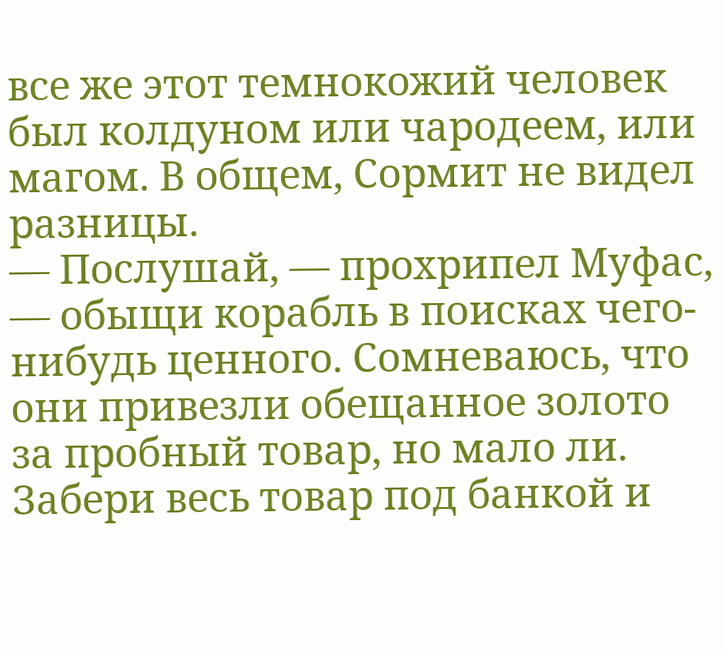все же этот темнокожий человек был колдуном или чародеем, или магом. В общем, Сормит не видел разницы.
— Послушай, — прохрипел Муфас, — обыщи корабль в поисках чего-нибудь ценного. Сомневаюсь, что они привезли обещанное золото за пробный товар, но мало ли. Забери весь товар под банкой и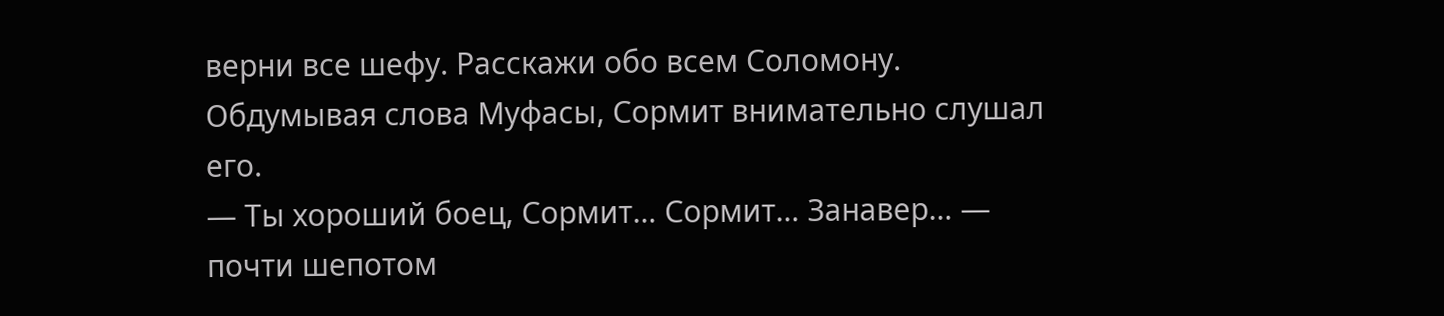верни все шефу. Расскажи обо всем Соломону.
Обдумывая слова Муфасы, Сормит внимательно слушал его.
— Ты хороший боец, Сормит… Сормит… Занавер… — почти шепотом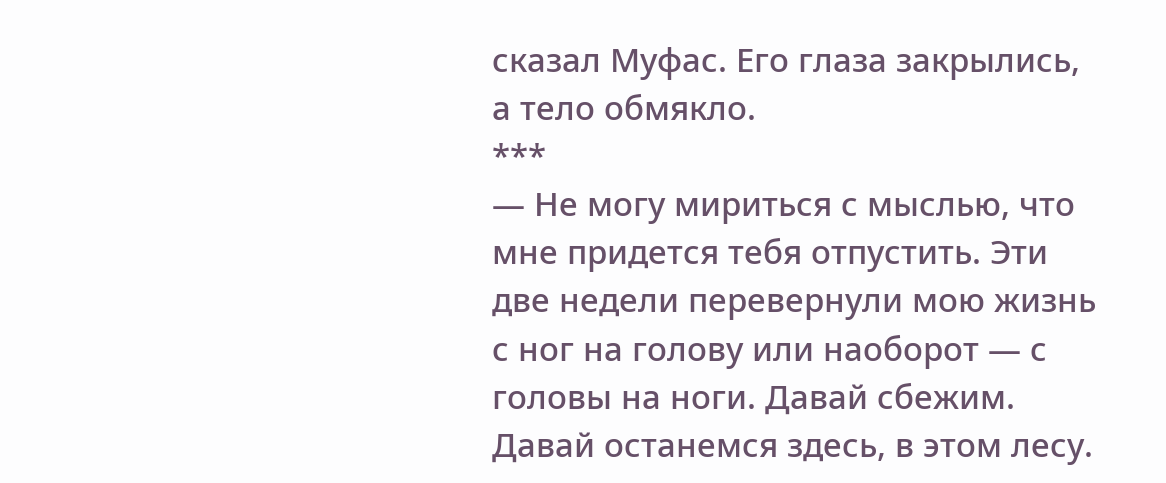сказал Муфас. Его глаза закрылись, а тело обмякло.
***
— Не могу мириться с мыслью, что мне придется тебя отпустить. Эти две недели перевернули мою жизнь с ног на голову или наоборот — с головы на ноги. Давай сбежим. Давай останемся здесь, в этом лесу.